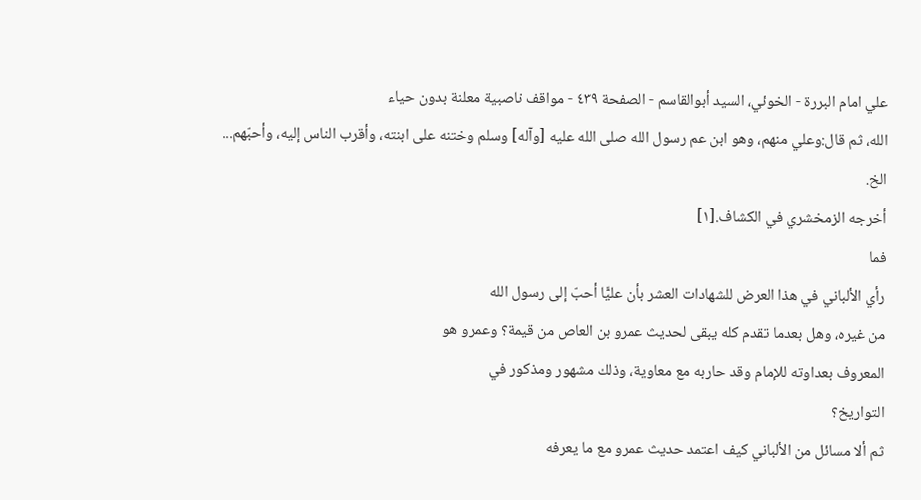علي امام البررة - الخوئي، السيد أبوالقاسم - الصفحة ٤٣٩ - مواقف ناصبية معلنة بدون حياء
الله، ثم قال:وعلي منهم، وهو ابن عم رسول الله صلى الله عليه [وآله] وسلم وختنه على ابنته، وأقرب الناس إليه، وأحبّهم... الخ.
أخرجه الزمخشري في الكشاف.[١]
فما
رأي الألباني في هذا العرض للشهادات العشر بأن عليًّا أحبّ إلى رسول الله
من غيره، وهل بعدما تقدم كله يبقى لحديث عمرو بن العاص من قيمة؟ وعمرو هو
المعروف بعداوته للإمام وقد حاربه مع معاوية، وذلك مشهور ومذكور في
التواريخ؟
ثم ألا مسائل من الألباني كيف اعتمد حديث عمرو مع ما يعرفه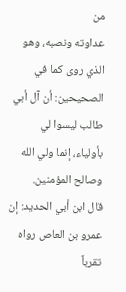من
عداوته ونصبه، وهو الذي روى كما في الصحيحين: أن آل أبي طالب ليسوا لي
بأولياء، إنما ولي الله وصالح المؤمنين.
قال ابن أبي الحديد: إن عمرو بن العاص رواه تقرباً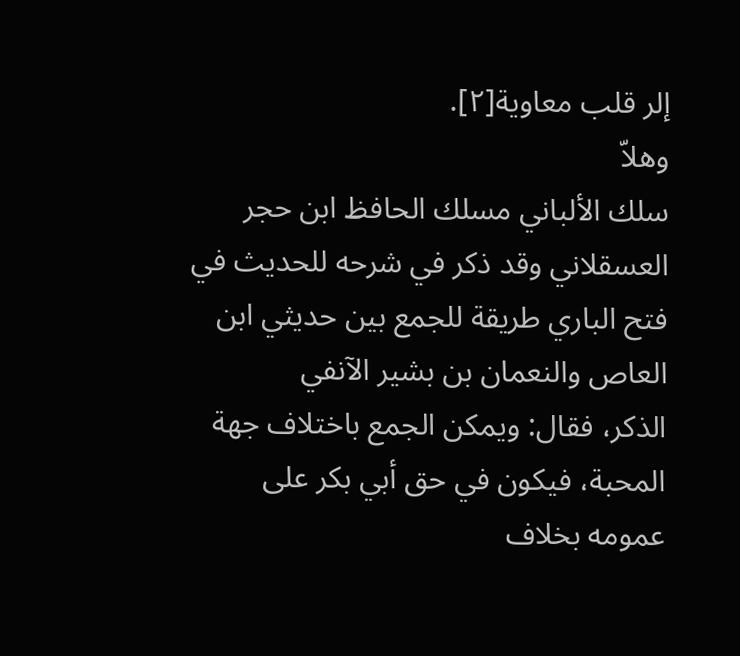إلر قلب معاوية[٢].
وهلاّ
سلك الألباني مسلك الحافظ ابن حجر العسقلاني وقد ذكر في شرحه للحديث في
فتح الباري طريقة للجمع بين حديثي ابن العاص والنعمان بن بشير الآنفي
الذكر، فقال: ويمكن الجمع باختلاف جهة المحبة، فيكون في حق أبي بكر على
عمومه بخلاف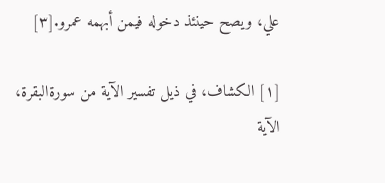علي، ويصح حينئذ دخوله فيمن أبهمه عمرو.[٣]

[١] الكشاف، في ذيل تفسير الآية من سورةالبقرة، الآية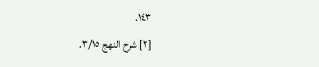١٤٣.
[٢] شرح النهج ٣/١٥.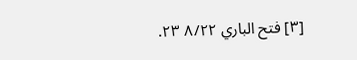[٣] فتح الباري ٨/٢٢ ٢٣.